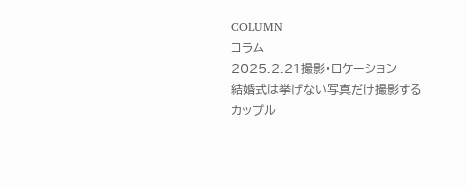COLUMN
コラム
2025.2.21撮影・ロケーション
結婚式は挙げない写真だけ撮影するカップル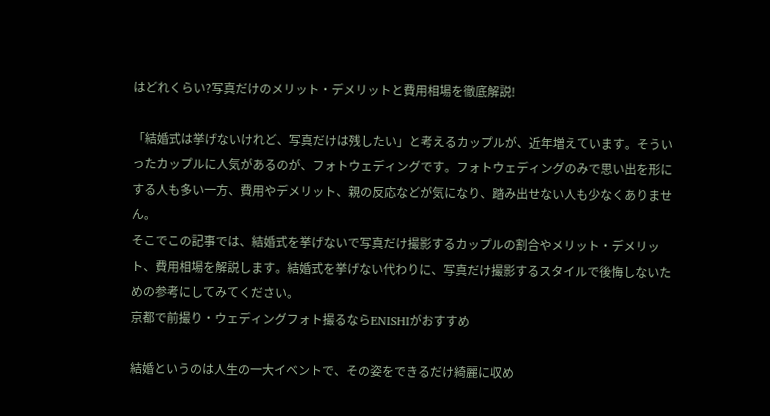はどれくらい?写真だけのメリット・デメリットと費用相場を徹底解説!

「結婚式は挙げないけれど、写真だけは残したい」と考えるカップルが、近年増えています。そういったカップルに人気があるのが、フォトウェディングです。フォトウェディングのみで思い出を形にする人も多い一方、費用やデメリット、親の反応などが気になり、踏み出せない人も少なくありません。
そこでこの記事では、結婚式を挙げないで写真だけ撮影するカップルの割合やメリット・デメリット、費用相場を解説します。結婚式を挙げない代わりに、写真だけ撮影するスタイルで後悔しないための参考にしてみてください。
京都で前撮り・ウェディングフォト撮るならENISHIがおすすめ

結婚というのは人生の一大イベントで、その姿をできるだけ綺麗に収め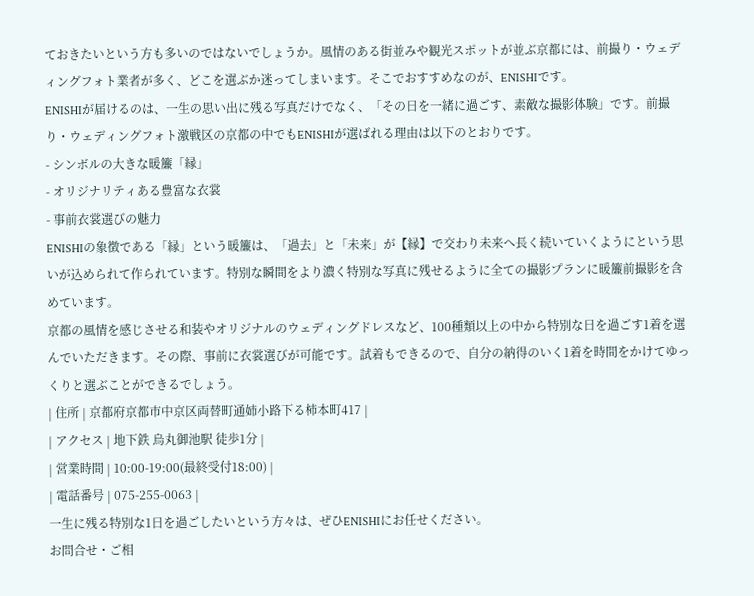ておきたいという方も多いのではないでしょうか。風情のある街並みや観光スポットが並ぶ京都には、前撮り・ウェディングフォト業者が多く、どこを選ぶか迷ってしまいます。そこでおすすめなのが、ENISHIです。
ENISHIが届けるのは、一生の思い出に残る写真だけでなく、「その日を一緒に過ごす、素敵な撮影体験」です。前撮り・ウェディングフォト激戦区の京都の中でもENISHIが選ばれる理由は以下のとおりです。
- シンボルの大きな暖簾「縁」
- オリジナリティある豊富な衣裳
- 事前衣裳選びの魅力
ENISHIの象徴である「縁」という暖簾は、「過去」と「未来」が【縁】で交わり未来へ長く続いていくようにという思いが込められて作られています。特別な瞬間をより濃く特別な写真に残せるように全ての撮影プランに暖簾前撮影を含めています。
京都の風情を感じさせる和装やオリジナルのウェディングドレスなど、100種類以上の中から特別な日を過ごす1着を選んでいただきます。その際、事前に衣裳選びが可能です。試着もできるので、自分の納得のいく1着を時間をかけてゆっくりと選ぶことができるでしょう。
| 住所 | 京都府京都市中京区両替町通姉小路下る柿本町417 |
| アクセス | 地下鉄 烏丸御池駅 徒歩1分 |
| 営業時間 | 10:00-19:00(最終受付18:00) |
| 電話番号 | 075-255-0063 |
一生に残る特別な1日を過ごしたいという方々は、ぜひENISHIにお任せください。
お問合せ・ご相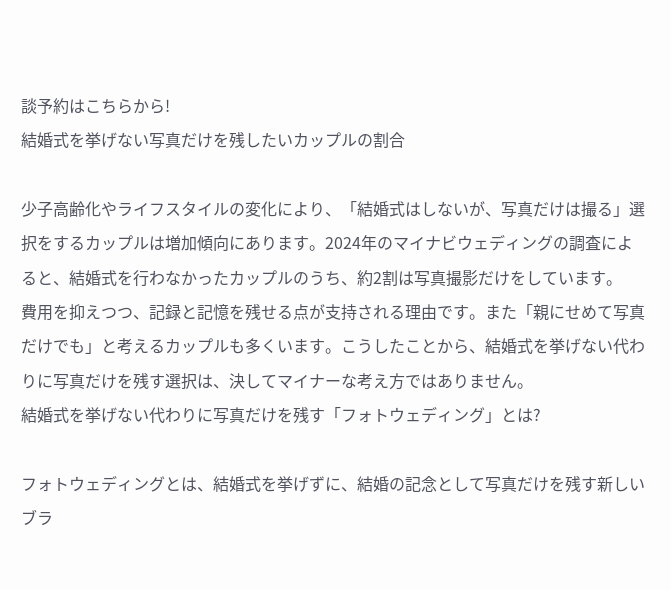談予約はこちらから!
結婚式を挙げない写真だけを残したいカップルの割合

少子高齢化やライフスタイルの変化により、「結婚式はしないが、写真だけは撮る」選択をするカップルは増加傾向にあります。2024年のマイナビウェディングの調査によると、結婚式を行わなかったカップルのうち、約2割は写真撮影だけをしています。
費用を抑えつつ、記録と記憶を残せる点が支持される理由です。また「親にせめて写真だけでも」と考えるカップルも多くいます。こうしたことから、結婚式を挙げない代わりに写真だけを残す選択は、決してマイナーな考え方ではありません。
結婚式を挙げない代わりに写真だけを残す「フォトウェディング」とは?

フォトウェディングとは、結婚式を挙げずに、結婚の記念として写真だけを残す新しいブラ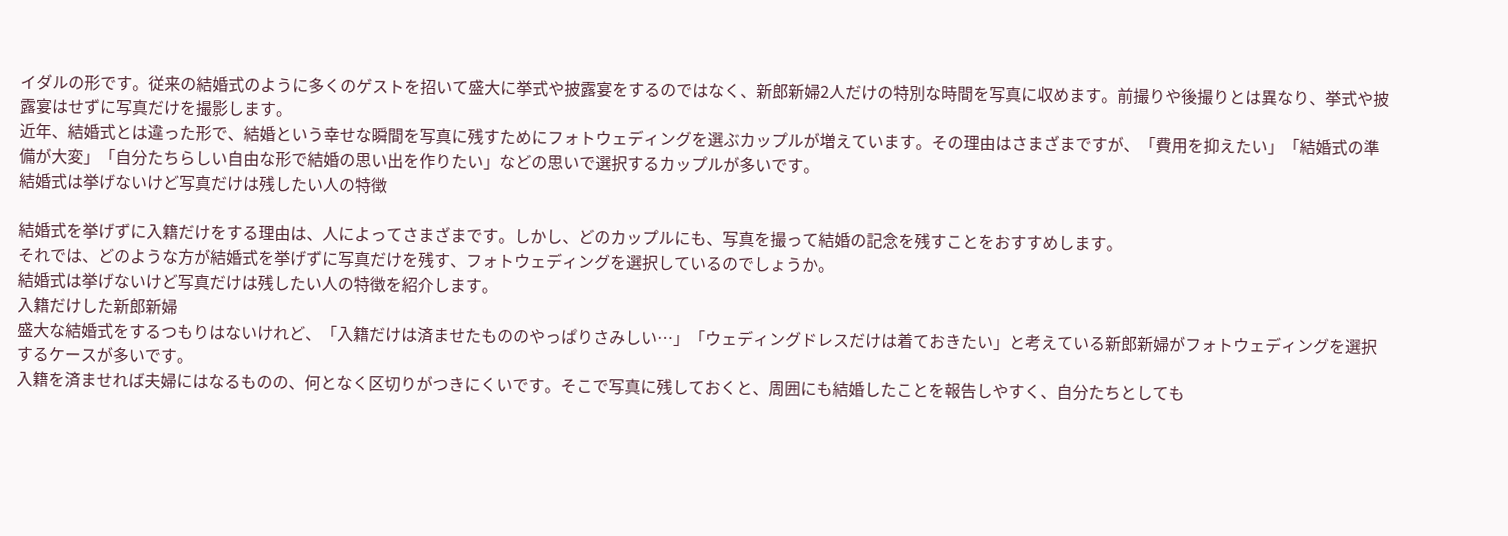イダルの形です。従来の結婚式のように多くのゲストを招いて盛大に挙式や披露宴をするのではなく、新郎新婦2人だけの特別な時間を写真に収めます。前撮りや後撮りとは異なり、挙式や披露宴はせずに写真だけを撮影します。
近年、結婚式とは違った形で、結婚という幸せな瞬間を写真に残すためにフォトウェディングを選ぶカップルが増えています。その理由はさまざまですが、「費用を抑えたい」「結婚式の準備が大変」「自分たちらしい自由な形で結婚の思い出を作りたい」などの思いで選択するカップルが多いです。
結婚式は挙げないけど写真だけは残したい人の特徴

結婚式を挙げずに入籍だけをする理由は、人によってさまざまです。しかし、どのカップルにも、写真を撮って結婚の記念を残すことをおすすめします。
それでは、どのような方が結婚式を挙げずに写真だけを残す、フォトウェディングを選択しているのでしょうか。
結婚式は挙げないけど写真だけは残したい人の特徴を紹介します。
入籍だけした新郎新婦
盛大な結婚式をするつもりはないけれど、「入籍だけは済ませたもののやっぱりさみしい…」「ウェディングドレスだけは着ておきたい」と考えている新郎新婦がフォトウェディングを選択するケースが多いです。
入籍を済ませれば夫婦にはなるものの、何となく区切りがつきにくいです。そこで写真に残しておくと、周囲にも結婚したことを報告しやすく、自分たちとしても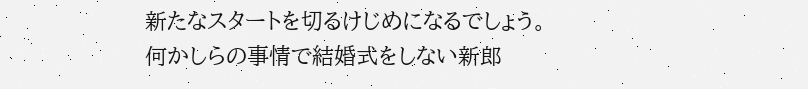新たなスタートを切るけじめになるでしょう。
何かしらの事情で結婚式をしない新郎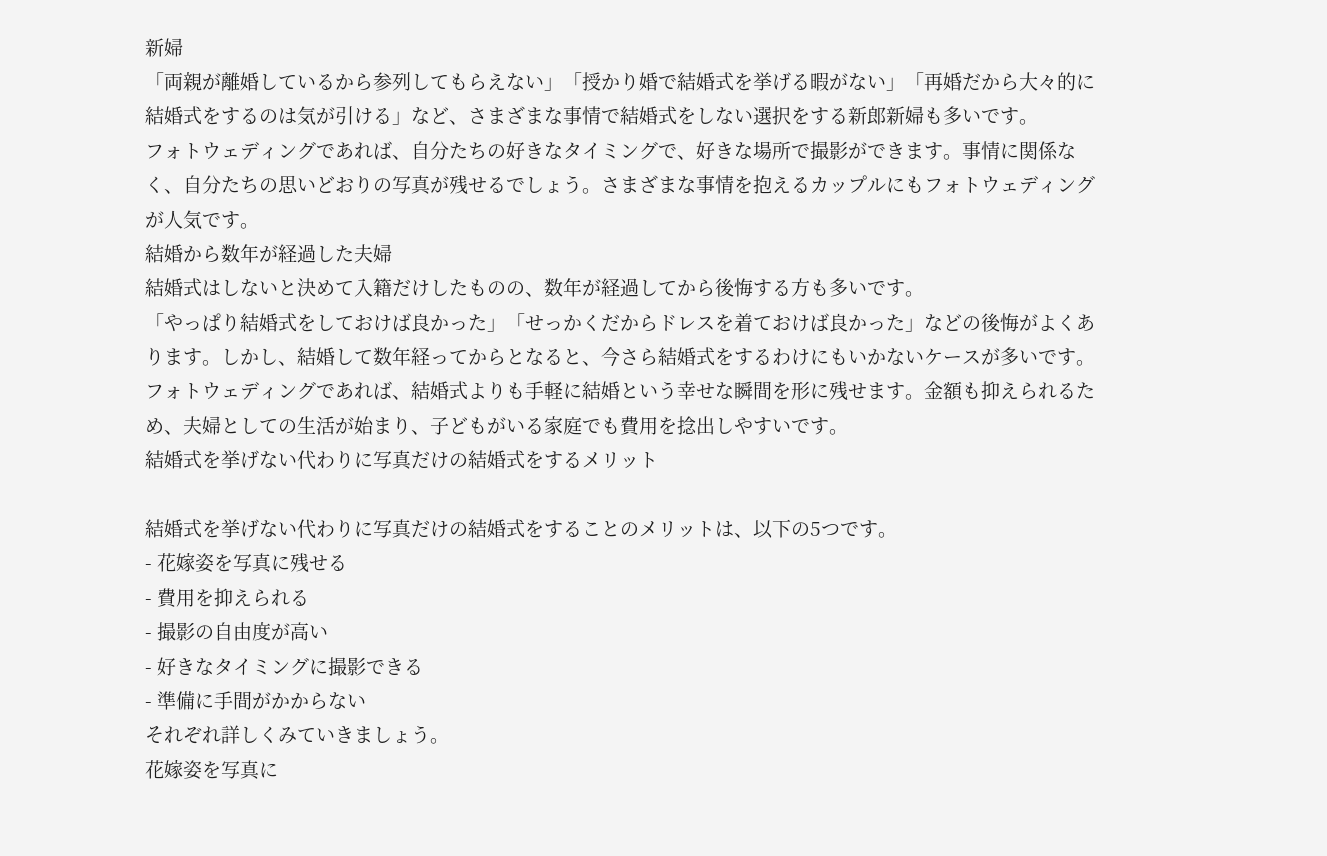新婦
「両親が離婚しているから参列してもらえない」「授かり婚で結婚式を挙げる暇がない」「再婚だから大々的に結婚式をするのは気が引ける」など、さまざまな事情で結婚式をしない選択をする新郎新婦も多いです。
フォトウェディングであれば、自分たちの好きなタイミングで、好きな場所で撮影ができます。事情に関係なく、自分たちの思いどおりの写真が残せるでしょう。さまざまな事情を抱えるカップルにもフォトウェディングが人気です。
結婚から数年が経過した夫婦
結婚式はしないと決めて入籍だけしたものの、数年が経過してから後悔する方も多いです。
「やっぱり結婚式をしておけば良かった」「せっかくだからドレスを着ておけば良かった」などの後悔がよくあります。しかし、結婚して数年経ってからとなると、今さら結婚式をするわけにもいかないケースが多いです。
フォトウェディングであれば、結婚式よりも手軽に結婚という幸せな瞬間を形に残せます。金額も抑えられるため、夫婦としての生活が始まり、子どもがいる家庭でも費用を捻出しやすいです。
結婚式を挙げない代わりに写真だけの結婚式をするメリット

結婚式を挙げない代わりに写真だけの結婚式をすることのメリットは、以下の5つです。
- 花嫁姿を写真に残せる
- 費用を抑えられる
- 撮影の自由度が高い
- 好きなタイミングに撮影できる
- 準備に手間がかからない
それぞれ詳しくみていきましょう。
花嫁姿を写真に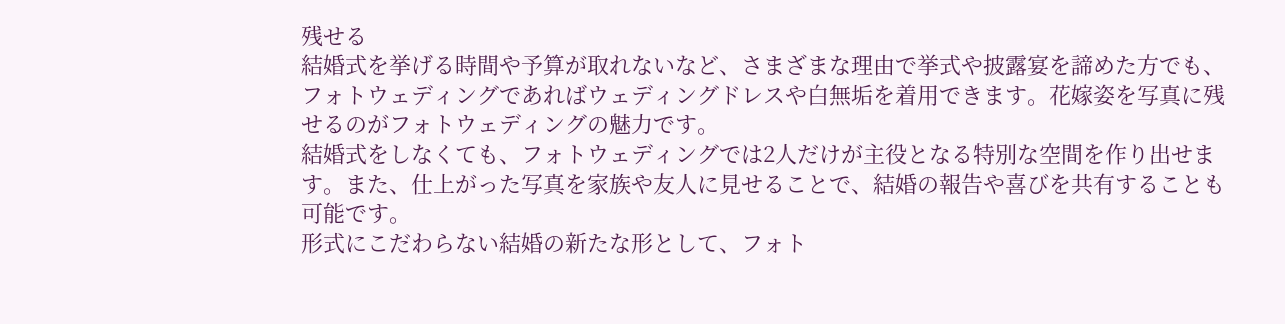残せる
結婚式を挙げる時間や予算が取れないなど、さまざまな理由で挙式や披露宴を諦めた方でも、フォトウェディングであればウェディングドレスや白無垢を着用できます。花嫁姿を写真に残せるのがフォトウェディングの魅力です。
結婚式をしなくても、フォトウェディングでは2人だけが主役となる特別な空間を作り出せます。また、仕上がった写真を家族や友人に見せることで、結婚の報告や喜びを共有することも可能です。
形式にこだわらない結婚の新たな形として、フォト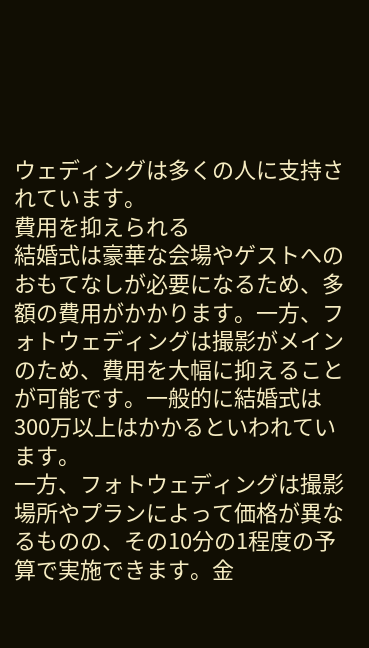ウェディングは多くの人に支持されています。
費用を抑えられる
結婚式は豪華な会場やゲストへのおもてなしが必要になるため、多額の費用がかかります。一方、フォトウェディングは撮影がメインのため、費用を大幅に抑えることが可能です。一般的に結婚式は300万以上はかかるといわれています。
一方、フォトウェディングは撮影場所やプランによって価格が異なるものの、その10分の1程度の予算で実施できます。金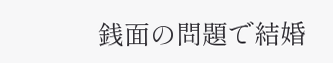銭面の問題で結婚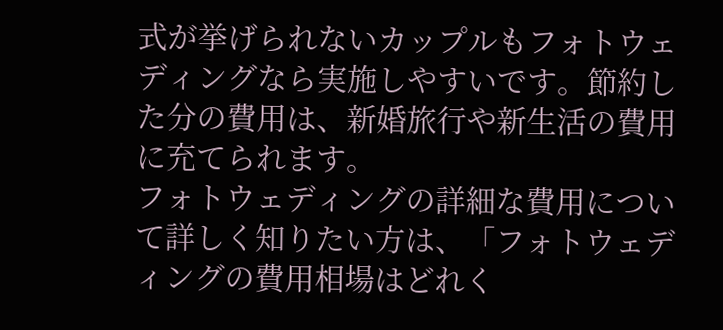式が挙げられないカップルもフォトウェディングなら実施しやすいです。節約した分の費用は、新婚旅行や新生活の費用に充てられます。
フォトウェディングの詳細な費用について詳しく知りたい方は、「フォトウェディングの費用相場はどれく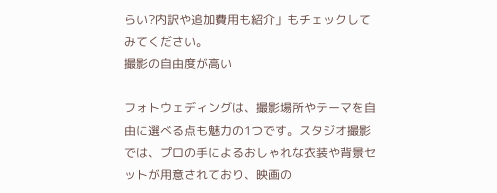らい?内訳や追加費用も紹介」もチェックしてみてください。
撮影の自由度が高い

フォトウェディングは、撮影場所やテーマを自由に選べる点も魅力の1つです。スタジオ撮影では、プロの手によるおしゃれな衣装や背景セットが用意されており、映画の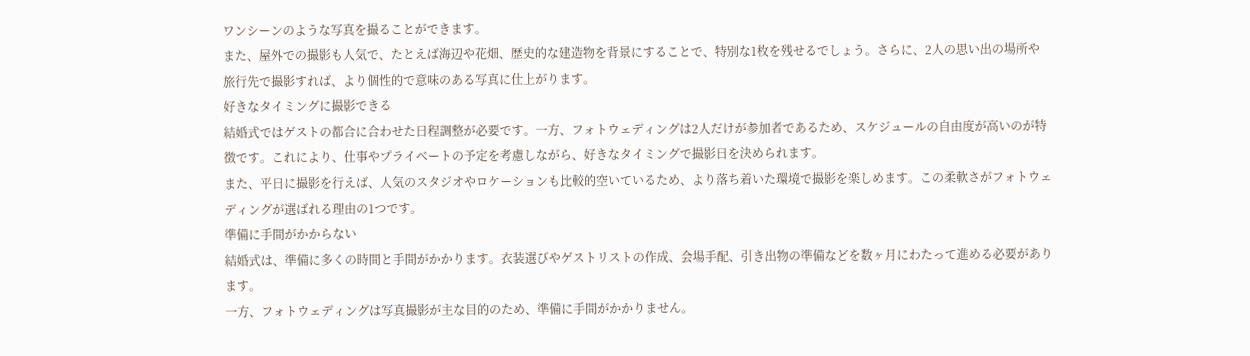ワンシーンのような写真を撮ることができます。
また、屋外での撮影も人気で、たとえば海辺や花畑、歴史的な建造物を背景にすることで、特別な1枚を残せるでしょう。さらに、2人の思い出の場所や旅行先で撮影すれば、より個性的で意味のある写真に仕上がります。
好きなタイミングに撮影できる
結婚式ではゲストの都合に合わせた日程調整が必要です。一方、フォトウェディングは2人だけが参加者であるため、スケジュールの自由度が高いのが特徴です。これにより、仕事やプライベートの予定を考慮しながら、好きなタイミングで撮影日を決められます。
また、平日に撮影を行えば、人気のスタジオやロケーションも比較的空いているため、より落ち着いた環境で撮影を楽しめます。この柔軟さがフォトウェディングが選ばれる理由の1つです。
準備に手間がかからない
結婚式は、準備に多くの時間と手間がかかります。衣装選びやゲストリストの作成、会場手配、引き出物の準備などを数ヶ月にわたって進める必要があります。
一方、フォトウェディングは写真撮影が主な目的のため、準備に手間がかかりません。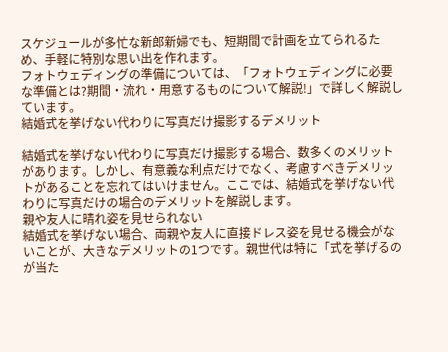スケジュールが多忙な新郎新婦でも、短期間で計画を立てられるため、手軽に特別な思い出を作れます。
フォトウェディングの準備については、「フォトウェディングに必要な準備とは?期間・流れ・用意するものについて解説!」で詳しく解説しています。
結婚式を挙げない代わりに写真だけ撮影するデメリット

結婚式を挙げない代わりに写真だけ撮影する場合、数多くのメリットがあります。しかし、有意義な利点だけでなく、考慮すべきデメリットがあることを忘れてはいけません。ここでは、結婚式を挙げない代わりに写真だけの場合のデメリットを解説します。
親や友人に晴れ姿を見せられない
結婚式を挙げない場合、両親や友人に直接ドレス姿を見せる機会がないことが、大きなデメリットの1つです。親世代は特に「式を挙げるのが当た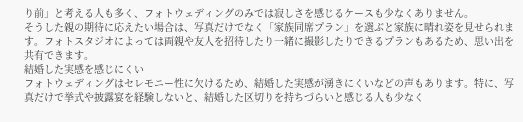り前」と考える人も多く、フォトウェディングのみでは寂しさを感じるケースも少なくありません。
そうした親の期待に応えたい場合は、写真だけでなく「家族同席プラン」を選ぶと家族に晴れ姿を見せられます。フォトスタジオによっては両親や友人を招待したり一緒に撮影したりできるプランもあるため、思い出を共有できます。
結婚した実感を感じにくい
フォトウェディングはセレモニー性に欠けるため、結婚した実感が湧きにくいなどの声もあります。特に、写真だけで挙式や披露宴を経験しないと、結婚した区切りを持ちづらいと感じる人も少なく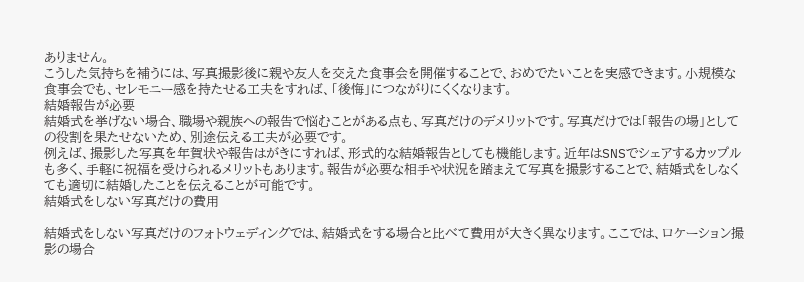ありません。
こうした気持ちを補うには、写真撮影後に親や友人を交えた食事会を開催することで、おめでたいことを実感できます。小規模な食事会でも、セレモニー感を持たせる工夫をすれば、「後悔」につながりにくくなります。
結婚報告が必要
結婚式を挙げない場合、職場や親族への報告で悩むことがある点も、写真だけのデメリットです。写真だけでは「報告の場」としての役割を果たせないため、別途伝える工夫が必要です。
例えば、撮影した写真を年賀状や報告はがきにすれば、形式的な結婚報告としても機能します。近年はSNSでシェアするカップルも多く、手軽に祝福を受けられるメリットもあります。報告が必要な相手や状況を踏まえて写真を撮影することで、結婚式をしなくても適切に結婚したことを伝えることが可能です。
結婚式をしない写真だけの費用

結婚式をしない写真だけのフォトウェディングでは、結婚式をする場合と比べて費用が大きく異なります。ここでは、ロケーション撮影の場合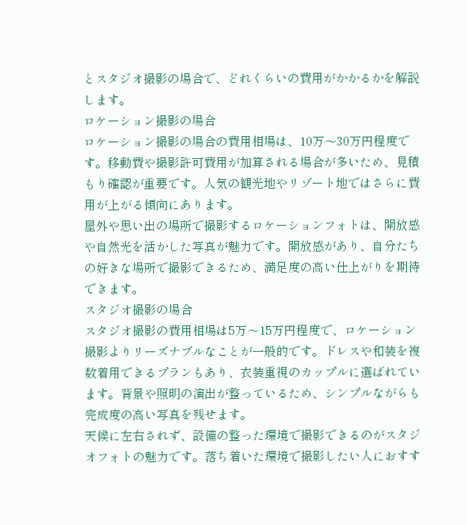とスタジオ撮影の場合で、どれくらいの費用がかかるかを解説します。
ロケーション撮影の場合
ロケーション撮影の場合の費用相場は、10万〜30万円程度です。移動費や撮影許可費用が加算される場合が多いため、見積もり確認が重要です。人気の観光地やリゾート地ではさらに費用が上がる傾向にあります。
屋外や思い出の場所で撮影するロケーションフォトは、開放感や自然光を活かした写真が魅力です。開放感があり、自分たちの好きな場所で撮影できるため、満足度の高い仕上がりを期待できます。
スタジオ撮影の場合
スタジオ撮影の費用相場は5万〜15万円程度で、ロケーション撮影よりリーズナブルなことが一般的です。ドレスや和装を複数着用できるプランもあり、衣装重視のカップルに選ばれています。背景や照明の演出が整っているため、シンプルながらも完成度の高い写真を残せます。
天候に左右されず、設備の整った環境で撮影できるのがスタジオフォトの魅力です。落ち着いた環境で撮影したい人におすす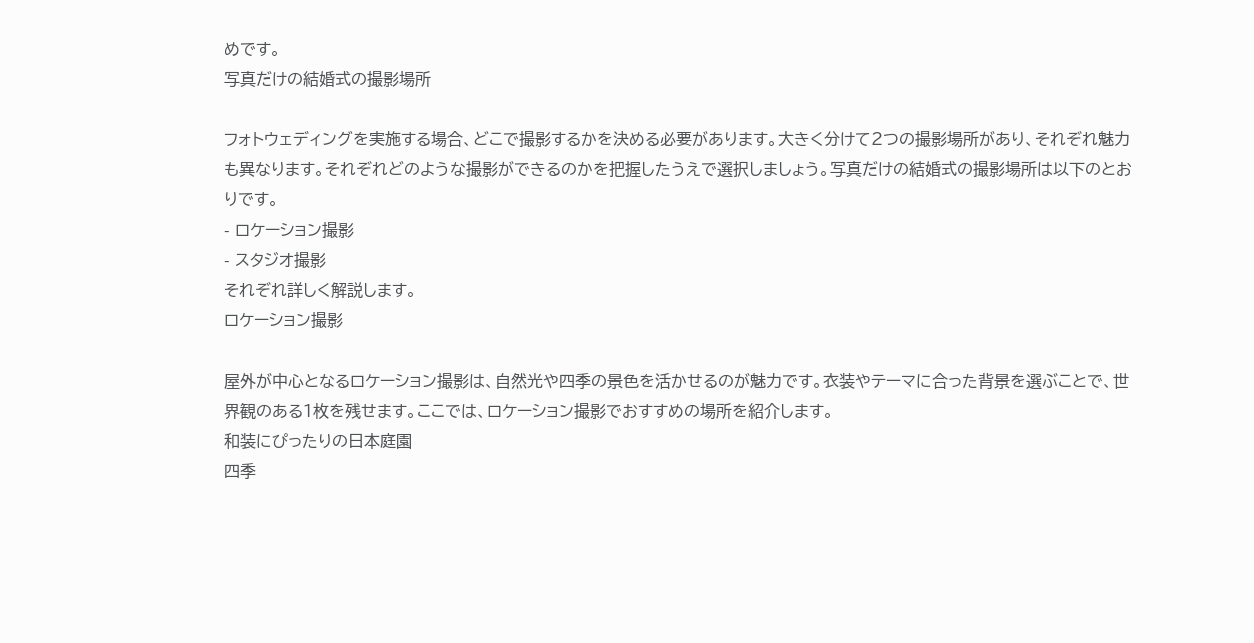めです。
写真だけの結婚式の撮影場所

フォトウェディングを実施する場合、どこで撮影するかを決める必要があります。大きく分けて2つの撮影場所があり、それぞれ魅力も異なります。それぞれどのような撮影ができるのかを把握したうえで選択しましょう。写真だけの結婚式の撮影場所は以下のとおりです。
- ロケーション撮影
- スタジオ撮影
それぞれ詳しく解説します。
ロケーション撮影

屋外が中心となるロケーション撮影は、自然光や四季の景色を活かせるのが魅力です。衣装やテーマに合った背景を選ぶことで、世界観のある1枚を残せます。ここでは、ロケーション撮影でおすすめの場所を紹介します。
和装にぴったりの日本庭園
四季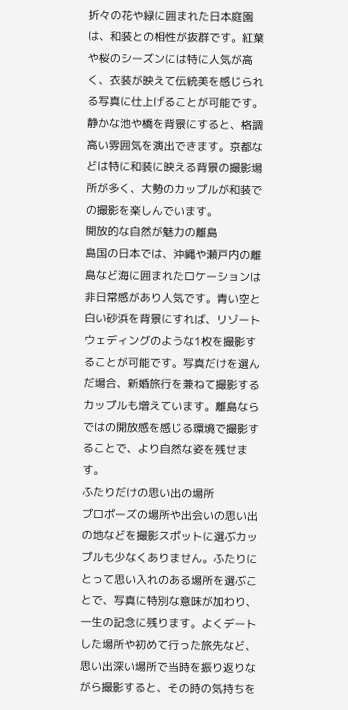折々の花や緑に囲まれた日本庭園は、和装との相性が抜群です。紅葉や桜のシーズンには特に人気が高く、衣装が映えて伝統美を感じられる写真に仕上げることが可能です。静かな池や橋を背景にすると、格調高い雰囲気を演出できます。京都などは特に和装に映える背景の撮影場所が多く、大勢のカップルが和装での撮影を楽しんでいます。
開放的な自然が魅力の離島
島国の日本では、沖縄や瀬戸内の離島など海に囲まれたロケーションは非日常感があり人気です。青い空と白い砂浜を背景にすれば、リゾートウェディングのような1枚を撮影することが可能です。写真だけを選んだ場合、新婚旅行を兼ねて撮影するカップルも増えています。離島ならではの開放感を感じる環境で撮影することで、より自然な姿を残せます。
ふたりだけの思い出の場所
プロポーズの場所や出会いの思い出の地などを撮影スポットに選ぶカップルも少なくありません。ふたりにとって思い入れのある場所を選ぶことで、写真に特別な意味が加わり、一生の記念に残ります。よくデートした場所や初めて行った旅先など、思い出深い場所で当時を振り返りながら撮影すると、その時の気持ちを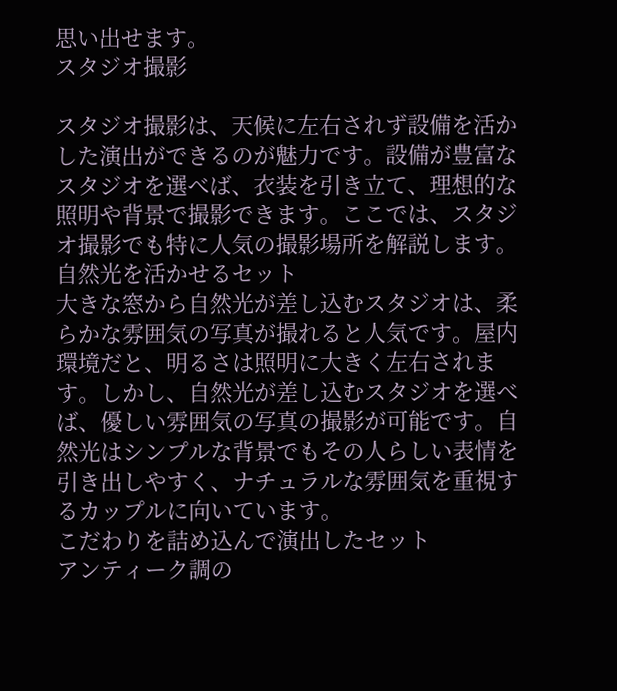思い出せます。
スタジオ撮影

スタジオ撮影は、天候に左右されず設備を活かした演出ができるのが魅力です。設備が豊富なスタジオを選べば、衣装を引き立て、理想的な照明や背景で撮影できます。ここでは、スタジオ撮影でも特に人気の撮影場所を解説します。
自然光を活かせるセット
大きな窓から自然光が差し込むスタジオは、柔らかな雰囲気の写真が撮れると人気です。屋内環境だと、明るさは照明に大きく左右されます。しかし、自然光が差し込むスタジオを選べば、優しい雰囲気の写真の撮影が可能です。自然光はシンプルな背景でもその人らしい表情を引き出しやすく、ナチュラルな雰囲気を重視するカップルに向いています。
こだわりを詰め込んで演出したセット
アンティーク調の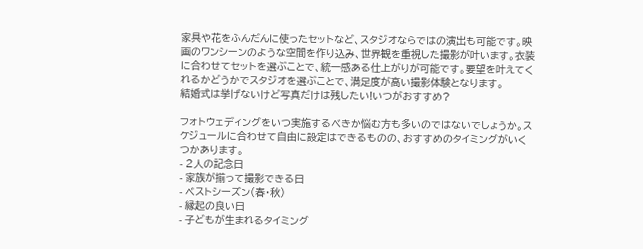家具や花をふんだんに使ったセットなど、スタジオならではの演出も可能です。映画のワンシーンのような空間を作り込み、世界観を重視した撮影が叶います。衣装に合わせてセットを選ぶことで、統一感ある仕上がりが可能です。要望を叶えてくれるかどうかでスタジオを選ぶことで、満足度が高い撮影体験となります。
結婚式は挙げないけど写真だけは残したい!いつがおすすめ?

フォトウェディングをいつ実施するべきか悩む方も多いのではないでしょうか。スケジュールに合わせて自由に設定はできるものの、おすすめのタイミングがいくつかあります。
- 2人の記念日
- 家族が揃って撮影できる日
- ベストシーズン(春・秋)
- 縁起の良い日
- 子どもが生まれるタイミング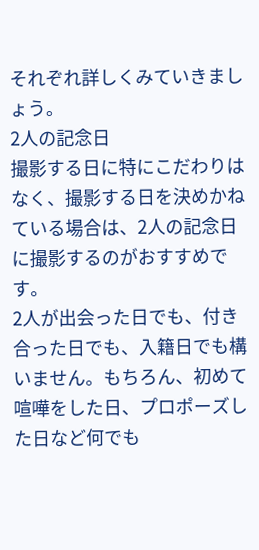それぞれ詳しくみていきましょう。
2人の記念日
撮影する日に特にこだわりはなく、撮影する日を決めかねている場合は、2人の記念日に撮影するのがおすすめです。
2人が出会った日でも、付き合った日でも、入籍日でも構いません。もちろん、初めて喧嘩をした日、プロポーズした日など何でも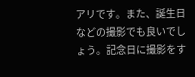アリです。また、誕生日などの撮影でも良いでしょう。記念日に撮影をす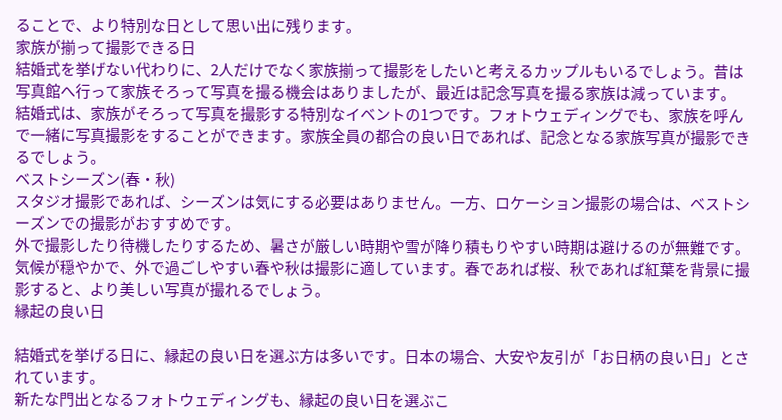ることで、より特別な日として思い出に残ります。
家族が揃って撮影できる日
結婚式を挙げない代わりに、2人だけでなく家族揃って撮影をしたいと考えるカップルもいるでしょう。昔は写真館へ行って家族そろって写真を撮る機会はありましたが、最近は記念写真を撮る家族は減っています。
結婚式は、家族がそろって写真を撮影する特別なイベントの1つです。フォトウェディングでも、家族を呼んで一緒に写真撮影をすることができます。家族全員の都合の良い日であれば、記念となる家族写真が撮影できるでしょう。
ベストシーズン(春・秋)
スタジオ撮影であれば、シーズンは気にする必要はありません。一方、ロケーション撮影の場合は、ベストシーズンでの撮影がおすすめです。
外で撮影したり待機したりするため、暑さが厳しい時期や雪が降り積もりやすい時期は避けるのが無難です。気候が穏やかで、外で過ごしやすい春や秋は撮影に適しています。春であれば桜、秋であれば紅葉を背景に撮影すると、より美しい写真が撮れるでしょう。
縁起の良い日

結婚式を挙げる日に、縁起の良い日を選ぶ方は多いです。日本の場合、大安や友引が「お日柄の良い日」とされています。
新たな門出となるフォトウェディングも、縁起の良い日を選ぶこ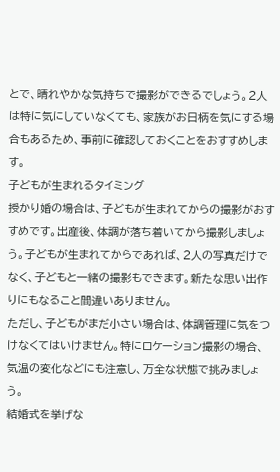とで、晴れやかな気持ちで撮影ができるでしょう。2人は特に気にしていなくても、家族がお日柄を気にする場合もあるため、事前に確認しておくことをおすすめします。
子どもが生まれるタイミング
授かり婚の場合は、子どもが生まれてからの撮影がおすすめです。出産後、体調が落ち着いてから撮影しましょう。子どもが生まれてからであれば、2人の写真だけでなく、子どもと一緒の撮影もできます。新たな思い出作りにもなること間違いありません。
ただし、子どもがまだ小さい場合は、体調管理に気をつけなくてはいけません。特にロケーション撮影の場合、気温の変化などにも注意し、万全な状態で挑みましょう。
結婚式を挙げな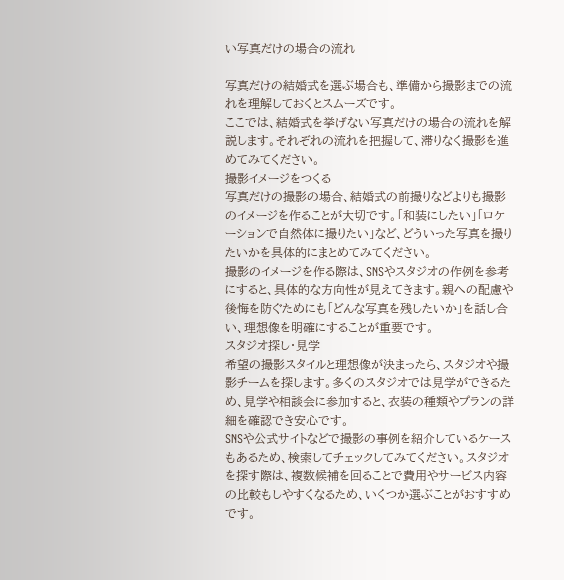い写真だけの場合の流れ

写真だけの結婚式を選ぶ場合も、準備から撮影までの流れを理解しておくとスムーズです。
ここでは、結婚式を挙げない写真だけの場合の流れを解説します。それぞれの流れを把握して、滞りなく撮影を進めてみてください。
撮影イメージをつくる
写真だけの撮影の場合、結婚式の前撮りなどよりも撮影のイメージを作ることが大切です。「和装にしたい」「ロケーションで自然体に撮りたい」など、どういった写真を撮りたいかを具体的にまとめてみてください。
撮影のイメージを作る際は、SNSやスタジオの作例を参考にすると、具体的な方向性が見えてきます。親への配慮や後悔を防ぐためにも「どんな写真を残したいか」を話し合い、理想像を明確にすることが重要です。
スタジオ探し・見学
希望の撮影スタイルと理想像が決まったら、スタジオや撮影チームを探します。多くのスタジオでは見学ができるため、見学や相談会に参加すると、衣装の種類やプランの詳細を確認でき安心です。
SNSや公式サイトなどで撮影の事例を紹介しているケースもあるため、検索してチェックしてみてください。スタジオを探す際は、複数候補を回ることで費用やサービス内容の比較もしやすくなるため、いくつか選ぶことがおすすめです。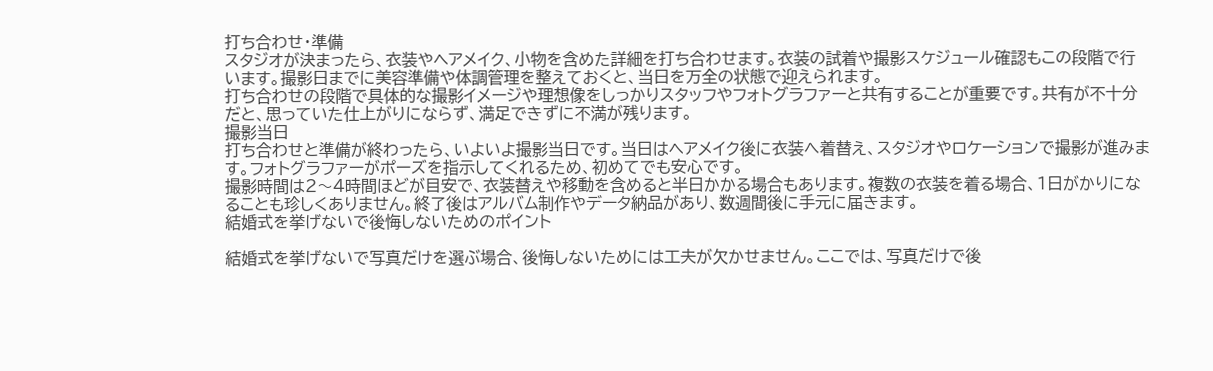打ち合わせ・準備
スタジオが決まったら、衣装やヘアメイク、小物を含めた詳細を打ち合わせます。衣装の試着や撮影スケジュール確認もこの段階で行います。撮影日までに美容準備や体調管理を整えておくと、当日を万全の状態で迎えられます。
打ち合わせの段階で具体的な撮影イメージや理想像をしっかりスタッフやフォトグラファーと共有することが重要です。共有が不十分だと、思っていた仕上がりにならず、満足できずに不満が残ります。
撮影当日
打ち合わせと準備が終わったら、いよいよ撮影当日です。当日はヘアメイク後に衣装へ着替え、スタジオやロケーションで撮影が進みます。フォトグラファーがポーズを指示してくれるため、初めてでも安心です。
撮影時間は2〜4時間ほどが目安で、衣装替えや移動を含めると半日かかる場合もあります。複数の衣装を着る場合、1日がかりになることも珍しくありません。終了後はアルバム制作やデータ納品があり、数週間後に手元に届きます。
結婚式を挙げないで後悔しないためのポイント

結婚式を挙げないで写真だけを選ぶ場合、後悔しないためには工夫が欠かせません。ここでは、写真だけで後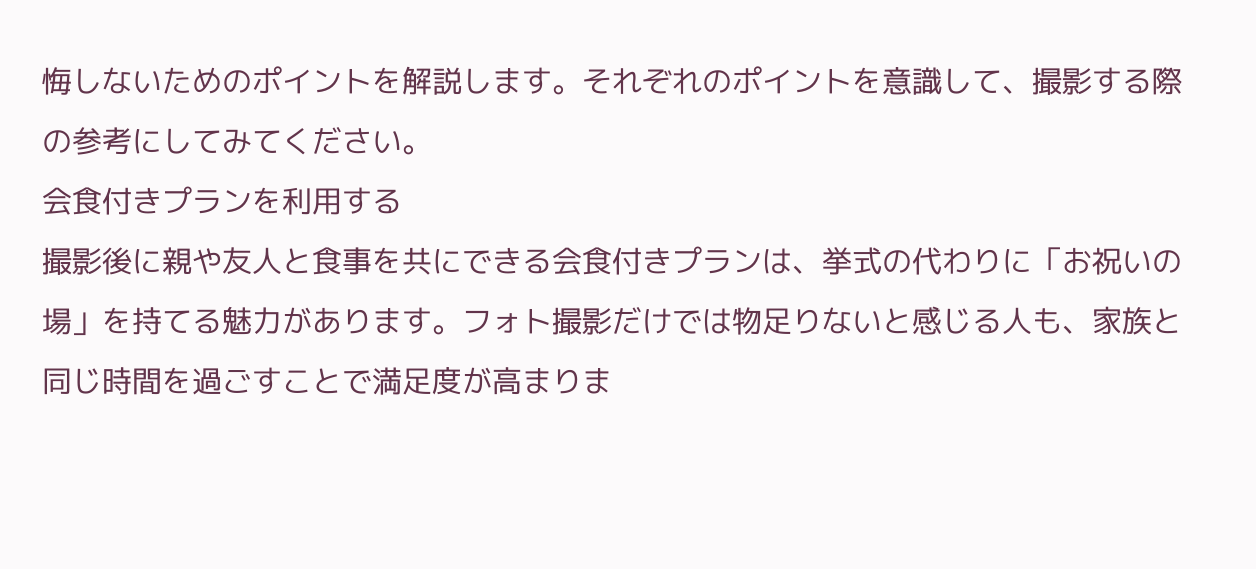悔しないためのポイントを解説します。それぞれのポイントを意識して、撮影する際の参考にしてみてください。
会食付きプランを利用する
撮影後に親や友人と食事を共にできる会食付きプランは、挙式の代わりに「お祝いの場」を持てる魅力があります。フォト撮影だけでは物足りないと感じる人も、家族と同じ時間を過ごすことで満足度が高まりま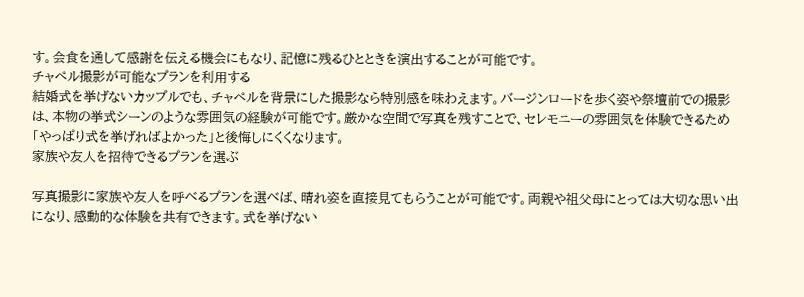す。会食を通して感謝を伝える機会にもなり、記憶に残るひとときを演出することが可能です。
チャペル撮影が可能なプランを利用する
結婚式を挙げないカップルでも、チャペルを背景にした撮影なら特別感を味わえます。バージンロードを歩く姿や祭壇前での撮影は、本物の挙式シーンのような雰囲気の経験が可能です。厳かな空間で写真を残すことで、セレモニーの雰囲気を体験できるため「やっぱり式を挙げればよかった」と後悔しにくくなります。
家族や友人を招待できるプランを選ぶ

写真撮影に家族や友人を呼べるプランを選べば、晴れ姿を直接見てもらうことが可能です。両親や祖父母にとっては大切な思い出になり、感動的な体験を共有できます。式を挙げない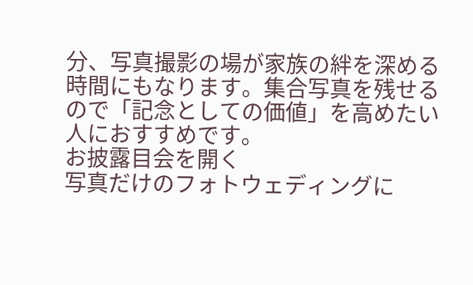分、写真撮影の場が家族の絆を深める時間にもなります。集合写真を残せるので「記念としての価値」を高めたい人におすすめです。
お披露目会を開く
写真だけのフォトウェディングに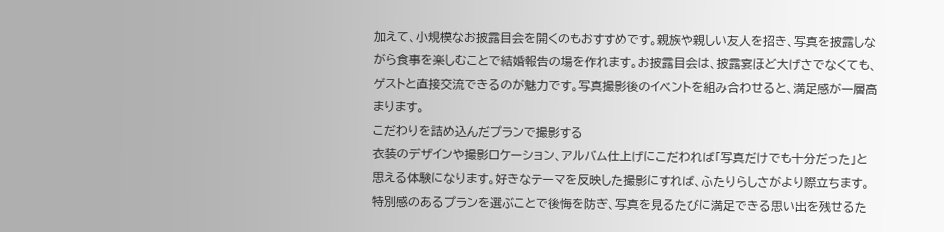加えて、小規模なお披露目会を開くのもおすすめです。親族や親しい友人を招き、写真を披露しながら食事を楽しむことで結婚報告の場を作れます。お披露目会は、披露宴ほど大げさでなくても、ゲストと直接交流できるのが魅力です。写真撮影後のイベントを組み合わせると、満足感が一層高まります。
こだわりを詰め込んだプランで撮影する
衣装のデザインや撮影ロケーション、アルバム仕上げにこだわれば「写真だけでも十分だった」と思える体験になります。好きなテーマを反映した撮影にすれば、ふたりらしさがより際立ちます。特別感のあるプランを選ぶことで後悔を防ぎ、写真を見るたびに満足できる思い出を残せるた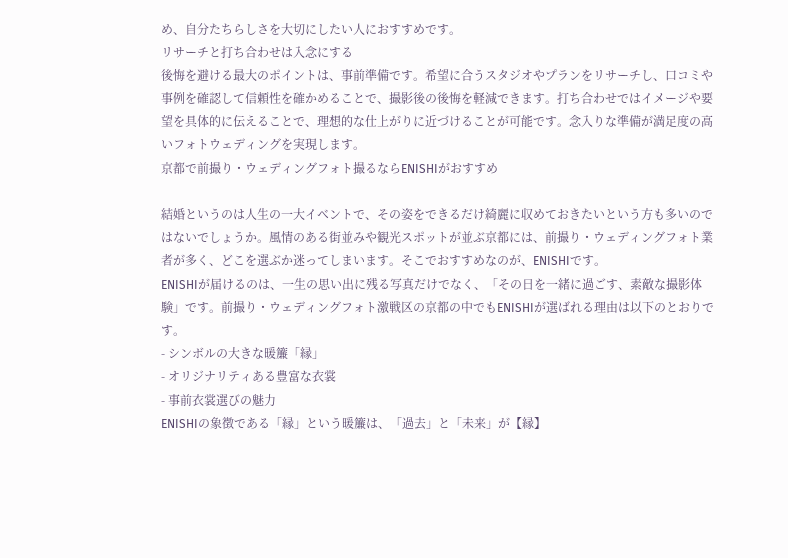め、自分たちらしさを大切にしたい人におすすめです。
リサーチと打ち合わせは入念にする
後悔を避ける最大のポイントは、事前準備です。希望に合うスタジオやプランをリサーチし、口コミや事例を確認して信頼性を確かめることで、撮影後の後悔を軽減できます。打ち合わせではイメージや要望を具体的に伝えることで、理想的な仕上がりに近づけることが可能です。念入りな準備が満足度の高いフォトウェディングを実現します。
京都で前撮り・ウェディングフォト撮るならENISHIがおすすめ

結婚というのは人生の一大イベントで、その姿をできるだけ綺麗に収めておきたいという方も多いのではないでしょうか。風情のある街並みや観光スポットが並ぶ京都には、前撮り・ウェディングフォト業者が多く、どこを選ぶか迷ってしまいます。そこでおすすめなのが、ENISHIです。
ENISHIが届けるのは、一生の思い出に残る写真だけでなく、「その日を一緒に過ごす、素敵な撮影体験」です。前撮り・ウェディングフォト激戦区の京都の中でもENISHIが選ばれる理由は以下のとおりです。
- シンボルの大きな暖簾「縁」
- オリジナリティある豊富な衣裳
- 事前衣裳選びの魅力
ENISHIの象徴である「縁」という暖簾は、「過去」と「未来」が【縁】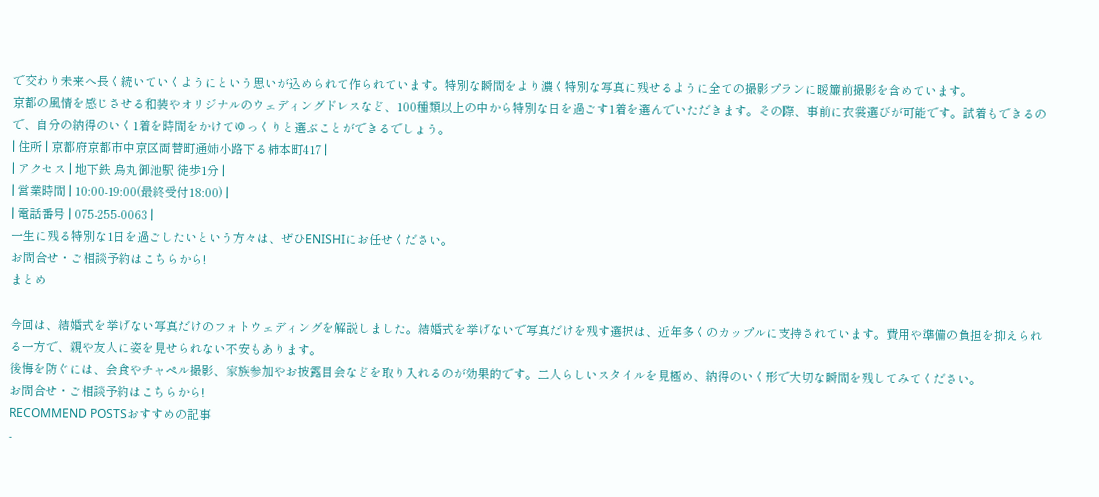で交わり未来へ長く続いていくようにという思いが込められて作られています。特別な瞬間をより濃く特別な写真に残せるように全ての撮影プランに暖簾前撮影を含めています。
京都の風情を感じさせる和装やオリジナルのウェディングドレスなど、100種類以上の中から特別な日を過ごす1着を選んでいただきます。その際、事前に衣裳選びが可能です。試着もできるので、自分の納得のいく1着を時間をかけてゆっくりと選ぶことができるでしょう。
| 住所 | 京都府京都市中京区両替町通姉小路下る柿本町417 |
| アクセス | 地下鉄 烏丸御池駅 徒歩1分 |
| 営業時間 | 10:00-19:00(最終受付18:00) |
| 電話番号 | 075-255-0063 |
一生に残る特別な1日を過ごしたいという方々は、ぜひENISHIにお任せください。
お問合せ・ご相談予約はこちらから!
まとめ

今回は、結婚式を挙げない写真だけのフォトウェディングを解説しました。結婚式を挙げないで写真だけを残す選択は、近年多くのカップルに支持されています。費用や準備の負担を抑えられる一方で、親や友人に姿を見せられない不安もあります。
後悔を防ぐには、会食やチャペル撮影、家族参加やお披露目会などを取り入れるのが効果的です。二人らしいスタイルを見極め、納得のいく形で大切な瞬間を残してみてください。
お問合せ・ご相談予約はこちらから!
RECOMMEND POSTSおすすめの記事
-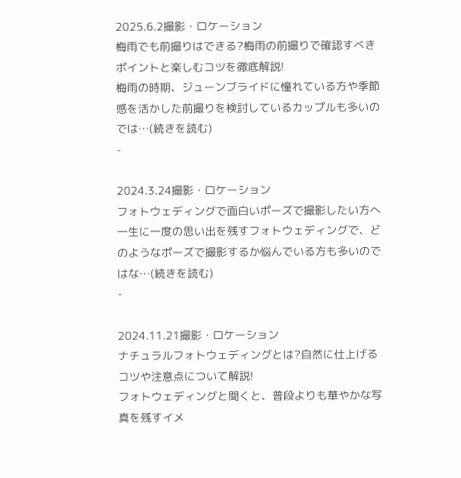2025.6.2撮影・ロケーション
梅雨でも前撮りはできる?梅雨の前撮りで確認すべきポイントと楽しむコツを徹底解説!
梅雨の時期、ジューンブライドに憧れている方や季節感を活かした前撮りを検討しているカップルも多いのでは…(続きを読む)
-

2024.3.24撮影・ロケーション
フォトウェディングで面白いポーズで撮影したい方へ
一生に一度の思い出を残すフォトウェディングで、どのようなポーズで撮影するか悩んでいる方も多いのではな…(続きを読む)
-

2024.11.21撮影・ロケーション
ナチュラルフォトウェディングとは?自然に仕上げるコツや注意点について解説!
フォトウェディングと聞くと、普段よりも華やかな写真を残すイメ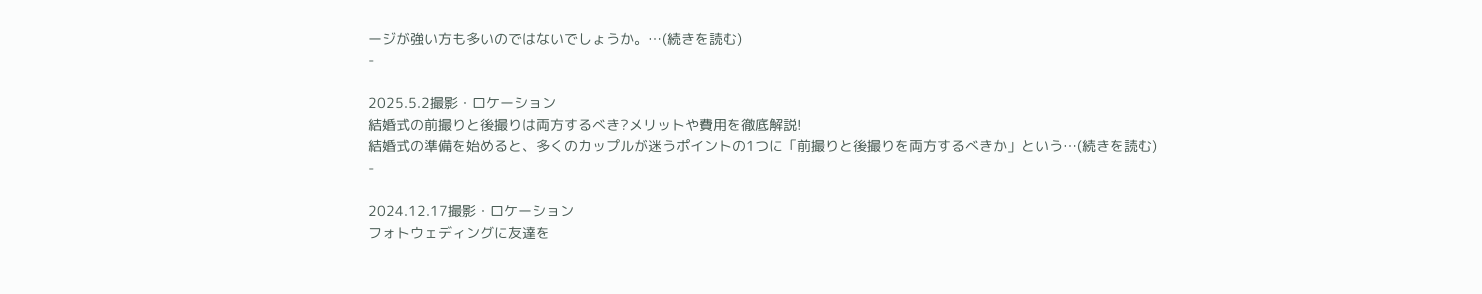ージが強い方も多いのではないでしょうか。…(続きを読む)
-

2025.5.2撮影・ロケーション
結婚式の前撮りと後撮りは両方するべき?メリットや費用を徹底解説!
結婚式の準備を始めると、多くのカップルが迷うポイントの1つに「前撮りと後撮りを両方するべきか」という…(続きを読む)
-

2024.12.17撮影・ロケーション
フォトウェディングに友達を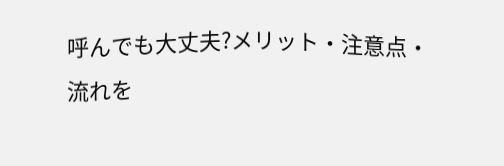呼んでも大丈夫?メリット・注意点・流れを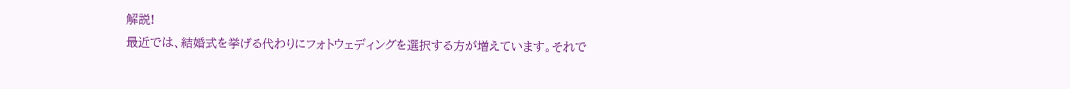解説!
最近では、結婚式を挙げる代わりにフォトウェディングを選択する方が増えています。それで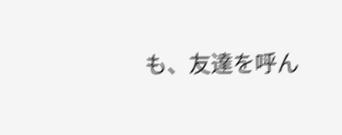も、友達を呼ん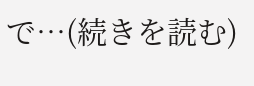で…(続きを読む)